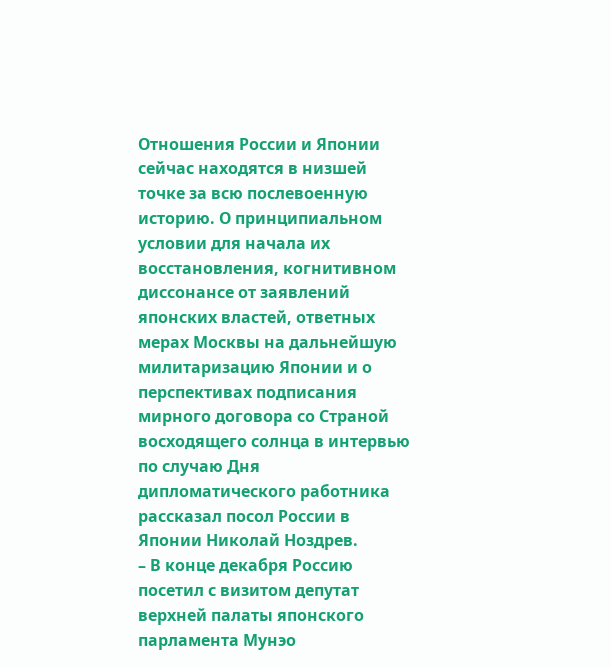Отношения России и Японии сейчас находятся в низшей точке за всю послевоенную историю. О принципиальном условии для начала их восстановления, когнитивном диссонансе от заявлений японских властей, ответных мерах Москвы на дальнейшую милитаризацию Японии и о перспективах подписания мирного договора со Страной восходящего солнца в интервью по случаю Дня дипломатического работника рассказал посол России в Японии Николай Ноздрев.
– В конце декабря Россию посетил с визитом депутат верхней палаты японского парламента Мунэо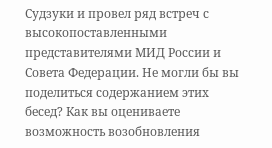Судзуки и провел ряд встреч с высокопоставленными представителями МИД России и Совета Федерации. Не могли бы вы поделиться содержанием этих бесед? Как вы оцениваете возможность возобновления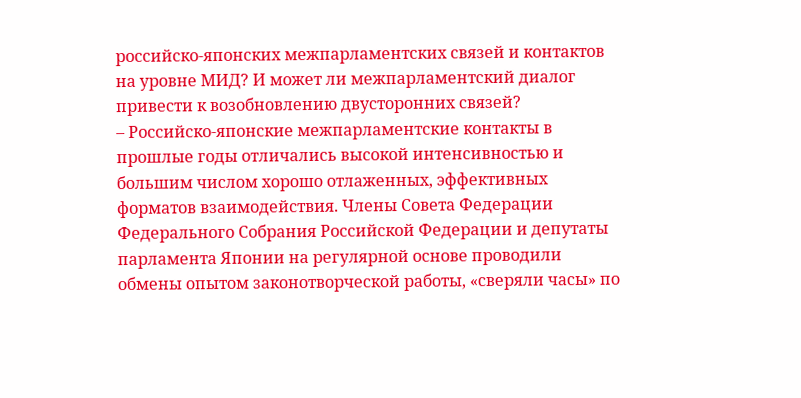российско-японских межпарламентских связей и контактов на уровне МИД? И может ли межпарламентский диалог привести к возобновлению двусторонних связей?
– Российско-японские межпарламентские контакты в прошлые годы отличались высокой интенсивностью и большим числом хорошо отлаженных, эффективных форматов взаимодействия. Члены Совета Федерации Федерального Собрания Российской Федерации и депутаты парламента Японии на регулярной основе проводили обмены опытом законотворческой работы, «сверяли часы» по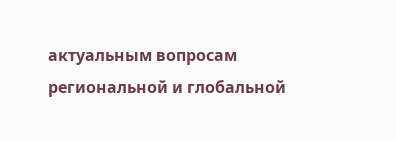актуальным вопросам региональной и глобальной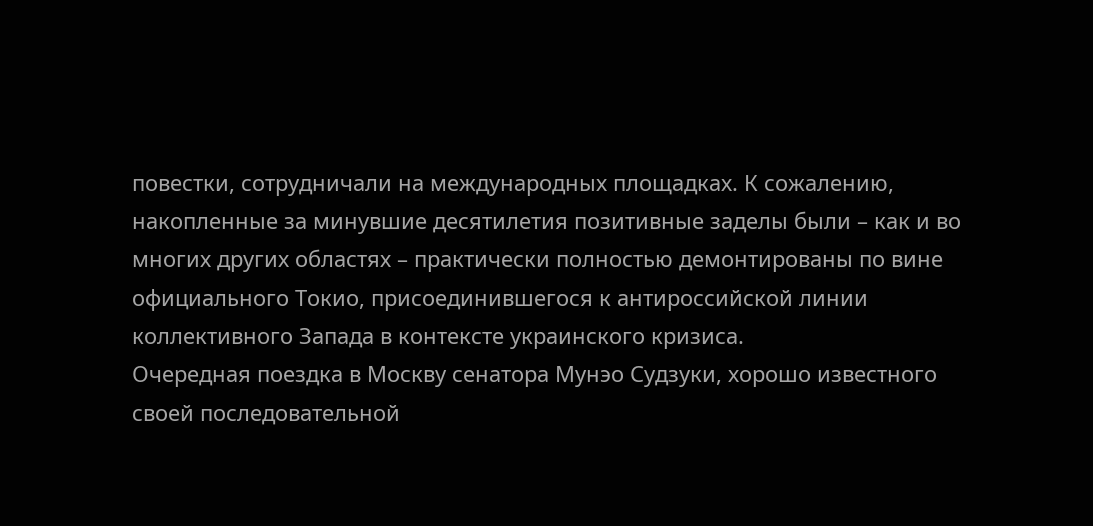повестки, сотрудничали на международных площадках. К сожалению, накопленные за минувшие десятилетия позитивные заделы были – как и во многих других областях – практически полностью демонтированы по вине официального Токио, присоединившегося к антироссийской линии коллективного Запада в контексте украинского кризиса.
Очередная поездка в Москву сенатора Мунэо Судзуки, хорошо известного своей последовательной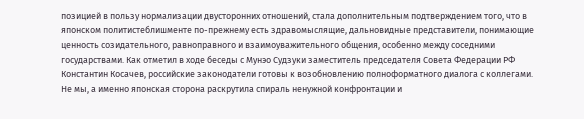позицией в пользу нормализации двусторонних отношений, стала дополнительным подтверждением того, что в японском политистеблишменте по-прежнему есть здравомыслящие, дальновидные представители, понимающие ценность созидательного, равноправного и взаимоуважительного общения, особенно между соседними государствами. Как отметил в ходе беседы с Мунэо Судзуки заместитель председателя Совета Федерации РФ Константин Косачев, российские законодатели готовы к возобновлению полноформатного диалога с коллегами. Не мы, а именно японская сторона раскрутила спираль ненужной конфронтации и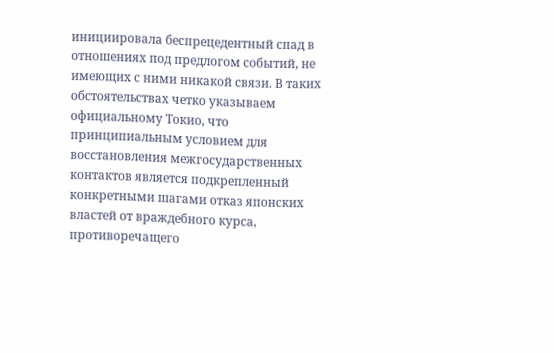инициировала беспрецедентный спад в отношениях под предлогом событий, не имеющих с ними никакой связи. В таких обстоятельствах четко указываем официальному Токио, что принципиальным условием для восстановления межгосударственных контактов является подкрепленный конкретными шагами отказ японских властей от враждебного курса, противоречащего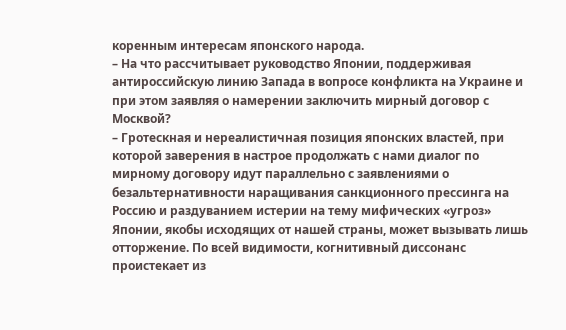коренным интересам японского народа.
– На что рассчитывает руководство Японии, поддерживая антироссийскую линию Запада в вопросе конфликта на Украине и при этом заявляя о намерении заключить мирный договор с Москвой?
– Гротескная и нереалистичная позиция японских властей, при которой заверения в настрое продолжать с нами диалог по мирному договору идут параллельно с заявлениями о безальтернативности наращивания санкционного прессинга на Россию и раздуванием истерии на тему мифических «угроз» Японии, якобы исходящих от нашей страны, может вызывать лишь отторжение. По всей видимости, когнитивный диссонанс проистекает из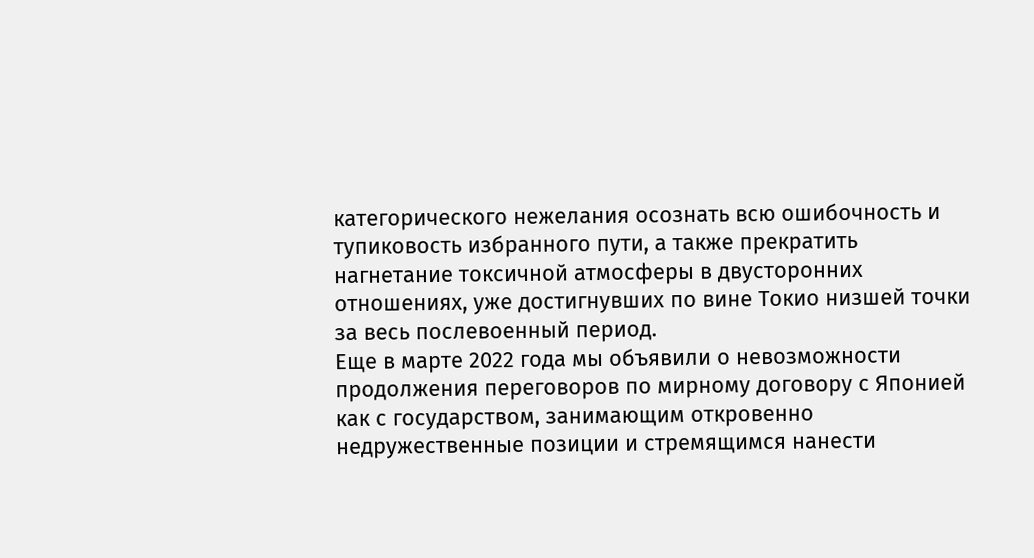категорического нежелания осознать всю ошибочность и тупиковость избранного пути, а также прекратить нагнетание токсичной атмосферы в двусторонних отношениях, уже достигнувших по вине Токио низшей точки за весь послевоенный период.
Еще в марте 2022 года мы объявили о невозможности продолжения переговоров по мирному договору с Японией как с государством, занимающим откровенно недружественные позиции и стремящимся нанести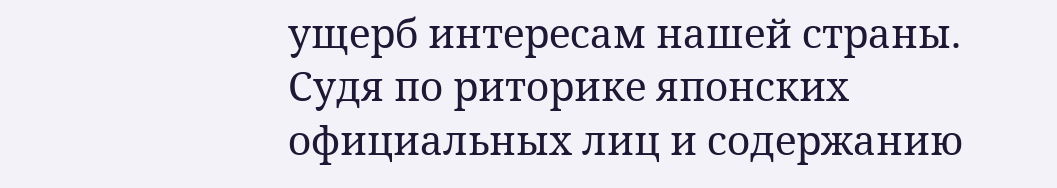ущерб интересам нашей страны. Судя по риторике японских официальных лиц и содержанию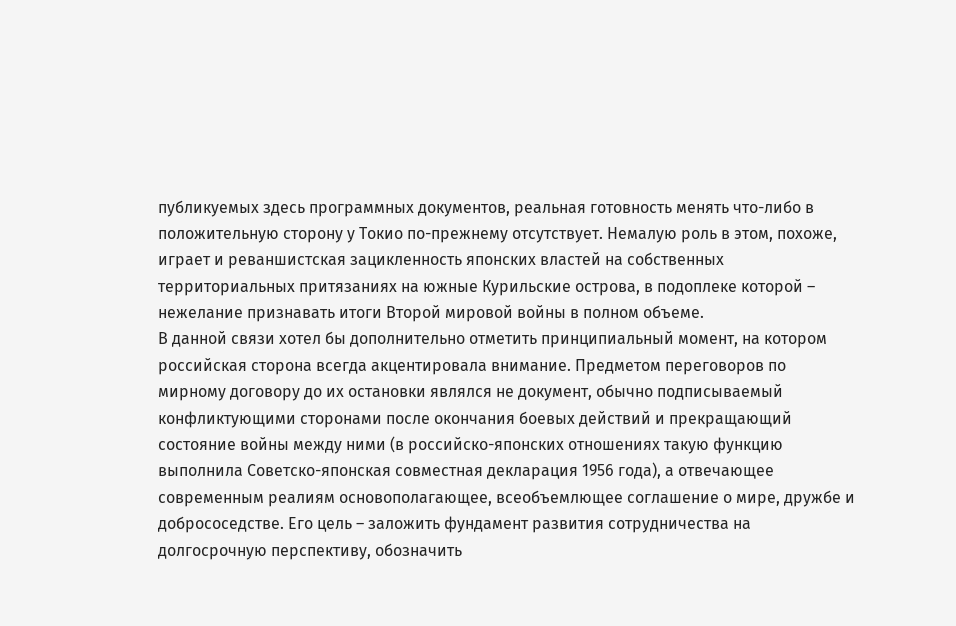публикуемых здесь программных документов, реальная готовность менять что-либо в положительную сторону у Токио по-прежнему отсутствует. Немалую роль в этом, похоже, играет и реваншистская зацикленность японских властей на собственных территориальных притязаниях на южные Курильские острова, в подоплеке которой – нежелание признавать итоги Второй мировой войны в полном объеме.
В данной связи хотел бы дополнительно отметить принципиальный момент, на котором российская сторона всегда акцентировала внимание. Предметом переговоров по мирному договору до их остановки являлся не документ, обычно подписываемый конфликтующими сторонами после окончания боевых действий и прекращающий состояние войны между ними (в российско-японских отношениях такую функцию выполнила Советско-японская совместная декларация 1956 года), а отвечающее современным реалиям основополагающее, всеобъемлющее соглашение о мире, дружбе и добрососедстве. Его цель – заложить фундамент развития сотрудничества на долгосрочную перспективу, обозначить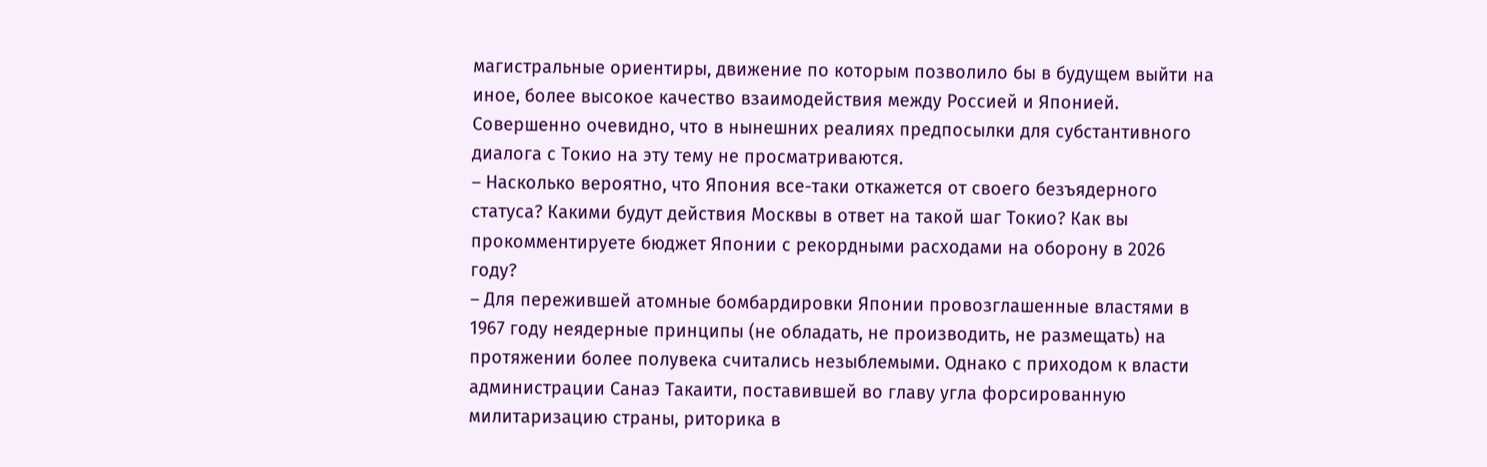магистральные ориентиры, движение по которым позволило бы в будущем выйти на иное, более высокое качество взаимодействия между Россией и Японией. Совершенно очевидно, что в нынешних реалиях предпосылки для субстантивного диалога с Токио на эту тему не просматриваются.
– Насколько вероятно, что Япония все-таки откажется от своего безъядерного статуса? Какими будут действия Москвы в ответ на такой шаг Токио? Как вы прокомментируете бюджет Японии с рекордными расходами на оборону в 2026 году?
– Для пережившей атомные бомбардировки Японии провозглашенные властями в 1967 году неядерные принципы (не обладать, не производить, не размещать) на протяжении более полувека считались незыблемыми. Однако с приходом к власти администрации Санаэ Такаити, поставившей во главу угла форсированную милитаризацию страны, риторика в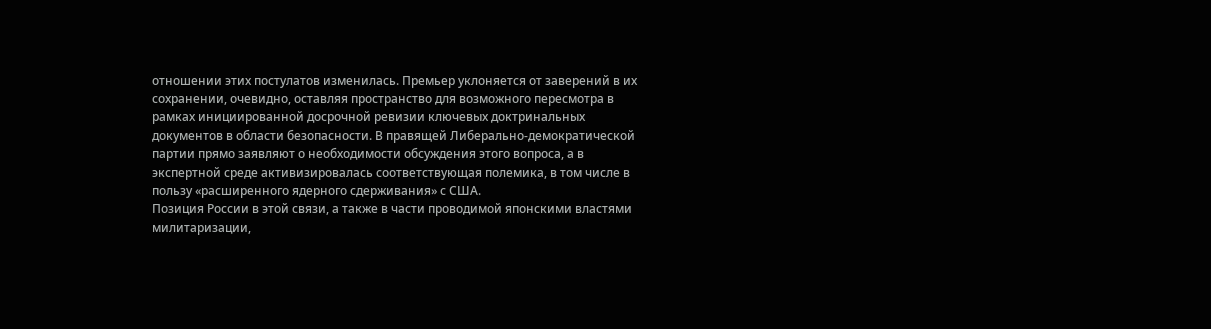отношении этих постулатов изменилась. Премьер уклоняется от заверений в их сохранении, очевидно, оставляя пространство для возможного пересмотра в рамках инициированной досрочной ревизии ключевых доктринальных документов в области безопасности. В правящей Либерально-демократической партии прямо заявляют о необходимости обсуждения этого вопроса, а в экспертной среде активизировалась соответствующая полемика, в том числе в пользу «расширенного ядерного сдерживания» с США.
Позиция России в этой связи, а также в части проводимой японскими властями милитаризации,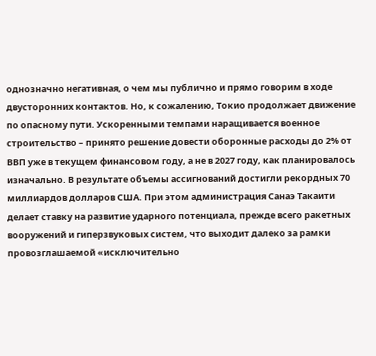однозначно негативная, о чем мы публично и прямо говорим в ходе двусторонних контактов. Но, к сожалению, Токио продолжает движение по опасному пути. Ускоренными темпами наращивается военное строительство – принято решение довести оборонные расходы до 2% от ВВП уже в текущем финансовом году, а не в 2027 году, как планировалось изначально. В результате объемы ассигнований достигли рекордных 70 миллиардов долларов США. При этом администрация Санаэ Такаити делает ставку на развитие ударного потенциала, прежде всего ракетных вооружений и гиперзвуковых систем, что выходит далеко за рамки провозглашаемой «исключительно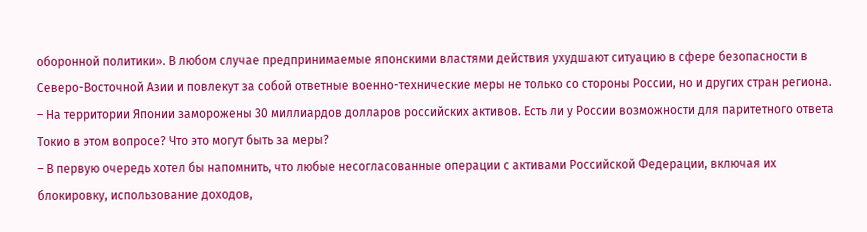оборонной политики». В любом случае предпринимаемые японскими властями действия ухудшают ситуацию в сфере безопасности в Северо-Восточной Азии и повлекут за собой ответные военно-технические меры не только со стороны России, но и других стран региона.
– На территории Японии заморожены 30 миллиардов долларов российских активов. Есть ли у России возможности для паритетного ответа Токио в этом вопросе? Что это могут быть за меры?
– В первую очередь хотел бы напомнить, что любые несогласованные операции с активами Российской Федерации, включая их блокировку, использование доходов,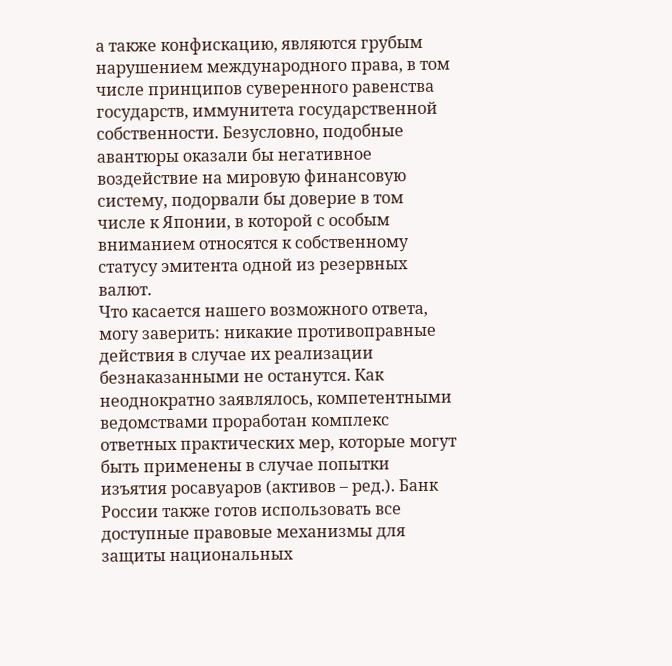а также конфискацию, являются грубым нарушением международного права, в том числе принципов суверенного равенства государств, иммунитета государственной собственности. Безусловно, подобные авантюры оказали бы негативное воздействие на мировую финансовую систему, подорвали бы доверие в том числе к Японии, в которой с особым вниманием относятся к собственному статусу эмитента одной из резервных валют.
Что касается нашего возможного ответа, могу заверить: никакие противоправные действия в случае их реализации безнаказанными не останутся. Как неоднократно заявлялось, компетентными ведомствами проработан комплекс ответных практических мер, которые могут быть применены в случае попытки изъятия росавуаров (активов – ред.). Банк России также готов использовать все доступные правовые механизмы для защиты национальных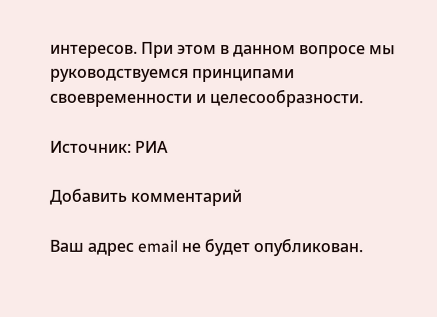интересов. При этом в данном вопросе мы руководствуемся принципами своевременности и целесообразности.

Источник: РИА

Добавить комментарий

Ваш адрес email не будет опубликован.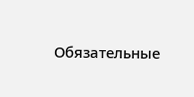Обязательные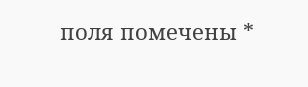поля помечены *